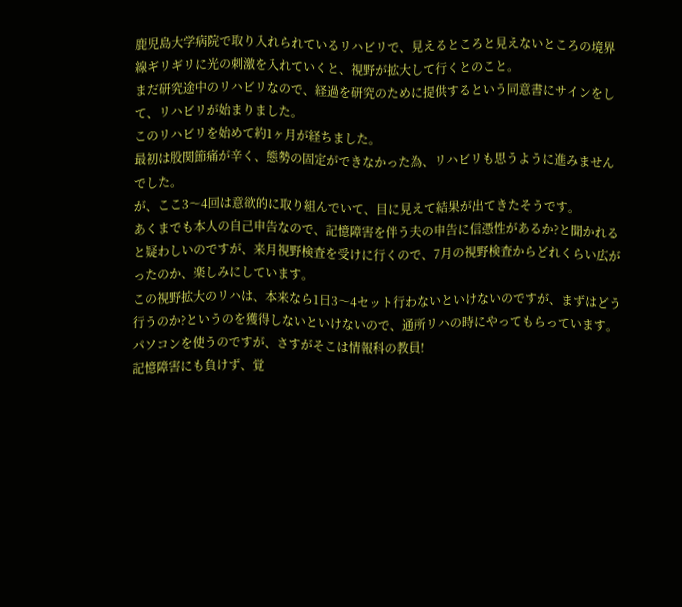鹿児島大学病院で取り入れられているリハビリで、見えるところと見えないところの境界線ギリギリに光の刺激を入れていくと、視野が拡大して行くとのこと。
まだ研究途中のリハビリなので、経過を研究のために提供するという同意書にサインをして、リハビリが始まりました。
このリハビリを始めて約1ヶ月が経ちました。
最初は股関節痛が辛く、態勢の固定ができなかった為、リハビリも思うように進みませんでした。
が、ここ3〜4回は意欲的に取り組んでいて、目に見えて結果が出てきたそうです。
あくまでも本人の自己申告なので、記憶障害を伴う夫の申告に信憑性があるか?と聞かれると疑わしいのですが、来月視野検査を受けに行くので、7月の視野検査からどれくらい広がったのか、楽しみにしています。
この視野拡大のリハは、本来なら1日3〜4セット行わないといけないのですが、まずはどう行うのか?というのを獲得しないといけないので、通所リハの時にやってもらっています。
パソコンを使うのですが、さすがそこは情報科の教員!
記憶障害にも負けず、覚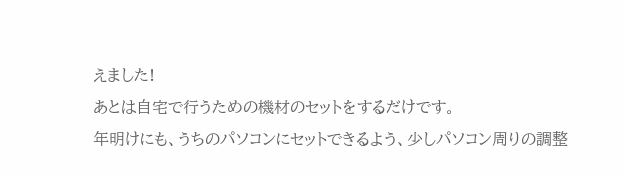えました!
あとは自宅で行うための機材のセットをするだけです。
年明けにも、うちのパソコンにセットできるよう、少しパソコン周りの調整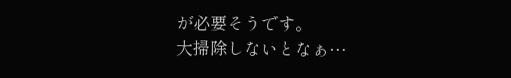が必要そうです。
大掃除しないとなぁ…